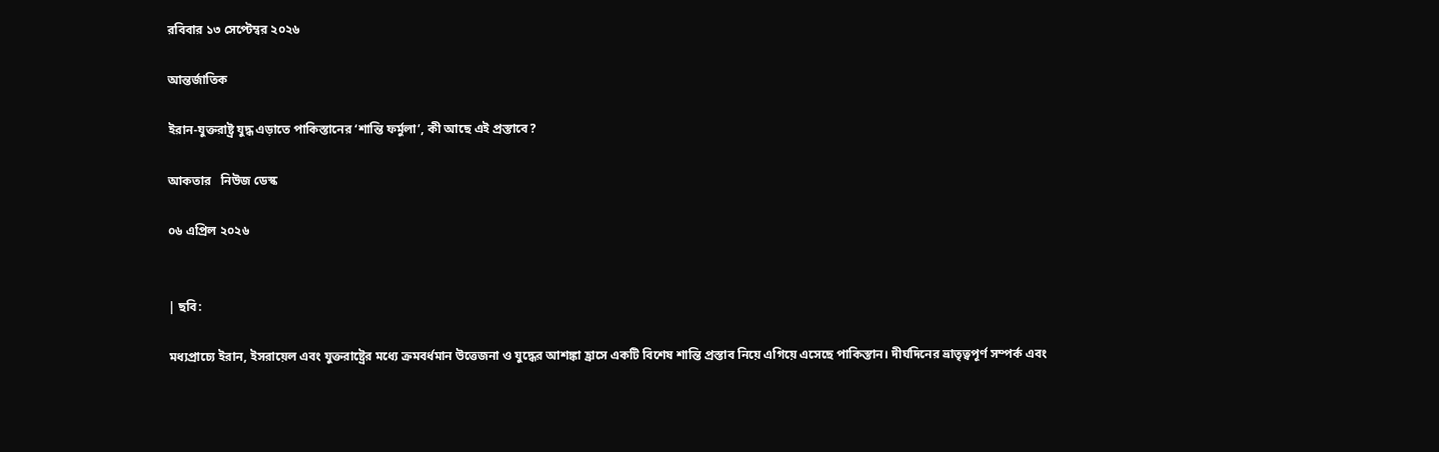রবিবার ১৩ সেপ্টেম্বর ২০২৬

আন্তর্জাতিক

ইরান-যুক্তরাষ্ট্র যুদ্ধ এড়াতে পাকিস্তানের ‘শান্তি ফর্মুলা’, কী আছে এই প্রস্তাবে?

আকতার   নিউজ ডেস্ক

০৬ এপ্রিল ২০২৬


| ছবি:

মধ্যপ্রাচ্যে ইরান, ইসরায়েল এবং যুক্তরাষ্ট্রের মধ্যে ক্রমবর্ধমান উত্তেজনা ও যুদ্ধের আশঙ্কা হ্রাসে একটি বিশেষ শান্তি প্রস্তাব নিয়ে এগিয়ে এসেছে পাকিস্তান। দীর্ঘদিনের ভ্রাতৃত্বপূর্ণ সম্পর্ক এবং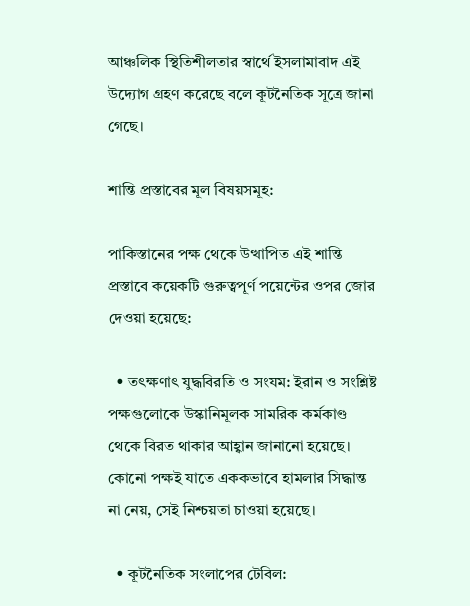আঞ্চলিক স্থিতিশীলতার স্বার্থে ইসলামাবাদ এই উদ্যোগ গ্রহণ করেছে বলে কূটনৈতিক সূত্রে জানা গেছে।

শান্তি প্রস্তাবের মূল বিষয়সমূহ:

পাকিস্তানের পক্ষ থেকে উত্থাপিত এই শান্তি প্রস্তাবে কয়েকটি গুরুত্বপূর্ণ পয়েন্টের ওপর জোর দেওয়া হয়েছে:

  • তৎক্ষণাৎ যুদ্ধবিরতি ও সংযম: ইরান ও সংশ্লিষ্ট পক্ষগুলোকে উস্কানিমূলক সামরিক কর্মকাণ্ড থেকে বিরত থাকার আহ্বান জানানো হয়েছে। কোনো পক্ষই যাতে এককভাবে হামলার সিদ্ধান্ত না নেয়, সেই নিশ্চয়তা চাওয়া হয়েছে।

  • কূটনৈতিক সংলাপের টেবিল: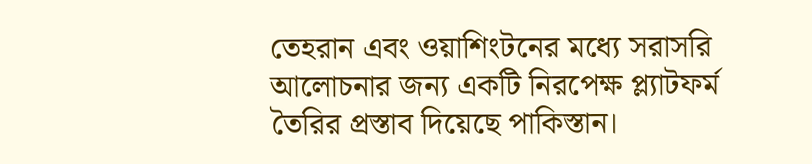তেহরান এবং ওয়াশিংটনের মধ্যে সরাসরি আলোচনার জন্য একটি নিরপেক্ষ প্ল্যাটফর্ম তৈরির প্রস্তাব দিয়েছে পাকিস্তান।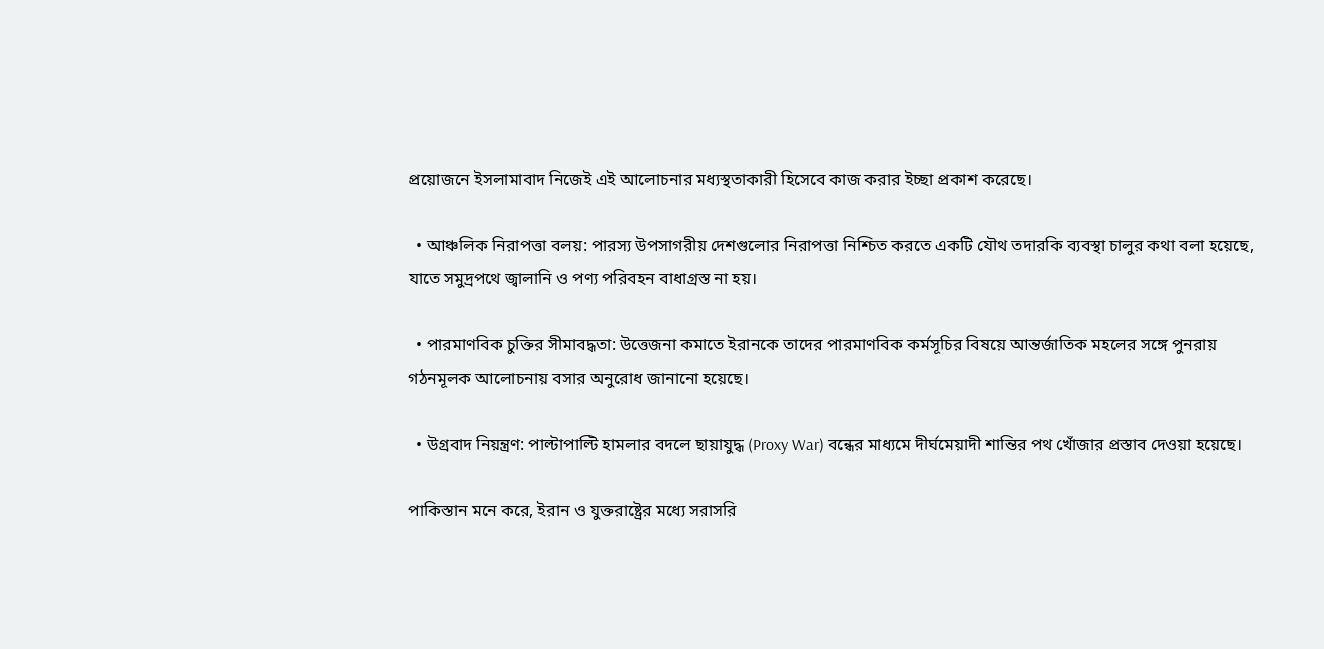প্রয়োজনে ইসলামাবাদ নিজেই এই আলোচনার মধ্যস্থতাকারী হিসেবে কাজ করার ইচ্ছা প্রকাশ করেছে।

  • আঞ্চলিক নিরাপত্তা বলয়: পারস্য উপসাগরীয় দেশগুলোর নিরাপত্তা নিশ্চিত করতে একটি যৌথ তদারকি ব্যবস্থা চালুর কথা বলা হয়েছে, যাতে সমুদ্রপথে জ্বালানি ও পণ্য পরিবহন বাধাগ্রস্ত না হয়।

  • পারমাণবিক চুক্তির সীমাবদ্ধতা: উত্তেজনা কমাতে ইরানকে তাদের পারমাণবিক কর্মসূচির বিষয়ে আন্তর্জাতিক মহলের সঙ্গে পুনরায় গঠনমূলক আলোচনায় বসার অনুরোধ জানানো হয়েছে।

  • উগ্রবাদ নিয়ন্ত্রণ: পাল্টাপাল্টি হামলার বদলে ছায়াযুদ্ধ (Proxy War) বন্ধের মাধ্যমে দীর্ঘমেয়াদী শান্তির পথ খোঁজার প্রস্তাব দেওয়া হয়েছে।

পাকিস্তান মনে করে, ইরান ও যুক্তরাষ্ট্রের মধ্যে সরাসরি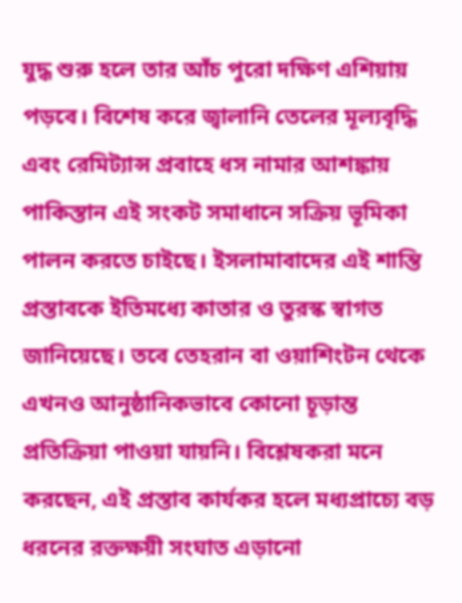যুদ্ধ শুরু হলে তার আঁচ পুরো দক্ষিণ এশিয়ায় পড়বে। বিশেষ করে জ্বালানি তেলের মূল্যবৃদ্ধি এবং রেমিট্যান্স প্রবাহে ধস নামার আশঙ্কায় পাকিস্তান এই সংকট সমাধানে সক্রিয় ভূমিকা পালন করতে চাইছে। ইসলামাবাদের এই শান্তি প্রস্তাবকে ইতিমধ্যে কাতার ও তুরস্ক স্বাগত জানিয়েছে। তবে তেহরান বা ওয়াশিংটন থেকে এখনও আনুষ্ঠানিকভাবে কোনো চূড়ান্ত প্রতিক্রিয়া পাওয়া যায়নি। বিশ্লেষকরা মনে করছেন, এই প্রস্তাব কার্যকর হলে মধ্যপ্রাচ্যে বড় ধরনের রক্তক্ষয়ী সংঘাত এড়ানো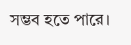সম্ভব হতে পারে।